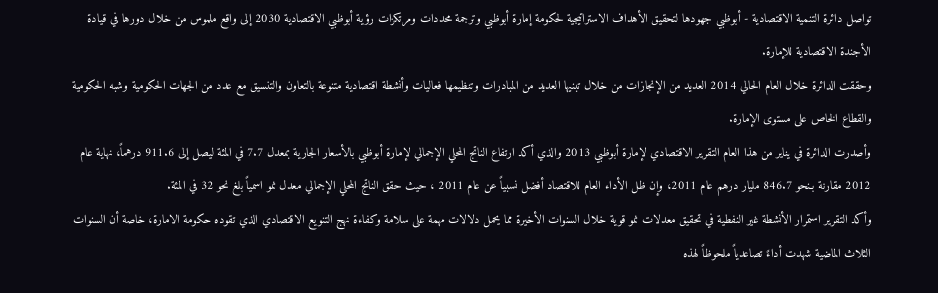تواصل دائرة التنمية الاقتصادية - أبوظبي جهودها لتحقيق الأهداف الاستراتيجية لحكومة إمارة أبوظبي وترجمة محددات ومرتكزات رؤية أبوظبي الاقتصادية 2030 إلى واقع ملموس من خلال دورها في قيادة الأجندة الاقتصادية للإمارة.
وحققت الدائرة خلال العام الحالي 2014 العديد من الإنجازات من خلال تبنيها العديد من المبادرات وتنظيمها فعاليات وأنشطة اقتصادية متنوعة بالتعاون والتنسيق مع عدد من الجهات الحكومية وشبه الحكومية والقطاع الخاص على مستوى الإمارة.
وأصدرت الدائرة في يناير من هذا العام التقرير الاقتصادي لإمارة أبوظبي 2013 والذي أكد ارتفاع الناتج المحلي الإجمالي لإمارة أبوظبي بالأسعار الجارية بمعدل 7.7 في المئة ليصل إلى 911.6 درهماً، نهاية عام 2012 مقارنة بـنحو 846.7 مليار درهم عام 2011، وإن ظل الأداء العام للاقتصاد أفضل نسبياً عن عام 2011 ، حيث حقق الناتج المحلي الإجمالي معدل نمو اسمياً بلغ نحو 32 في المئة.
وأكد التقرير استمرار الأنشطة غير النفطية في تحقيق معدلات نمو قوية خلال السنوات الأخيرة مما يحمل دلالات مهمة على سلامة وكفاءة نهج التنويع الاقتصادي الذي تقوده حكومة الامارة، خاصة أن السنوات الثلاث الماضية شهدت أداءً تصاعدياً ملحوظاً لهذه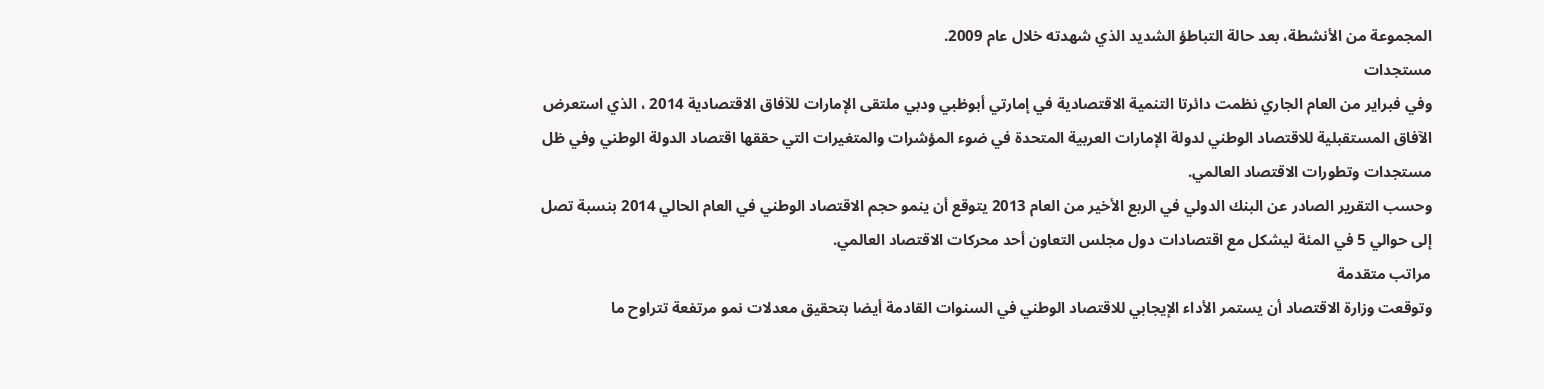المجموعة من الأنشطة، بعد حالة التباطؤ الشديد الذي شهدته خلال عام 2009.
مستجدات
وفي فبراير من العام الجاري نظمت دائرتا التنمية الاقتصادية في إمارتي أبوظبي ودبي ملتقى الإمارات للآفاق الاقتصادية 2014 ، الذي استعرض الآفاق المستقبلية للاقتصاد الوطني لدولة الإمارات العربية المتحدة في ضوء المؤشرات والمتغيرات التي حققها اقتصاد الدولة الوطني وفي ظل مستجدات وتطورات الاقتصاد العالمي.
وحسب التقرير الصادر عن البنك الدولي في الربع الأخير من العام 2013 يتوقع أن ينمو حجم الاقتصاد الوطني في العام الحالي 2014 بنسبة تصل إلى حوالي 5 في المئة ليشكل مع اقتصادات دول مجلس التعاون أحد محركات الاقتصاد العالمي.
مراتب متقدمة
وتوقعت وزارة الاقتصاد أن يستمر الأداء الإيجابي للاقتصاد الوطني في السنوات القادمة أيضا بتحقيق معدلات نمو مرتفعة تتراوح ما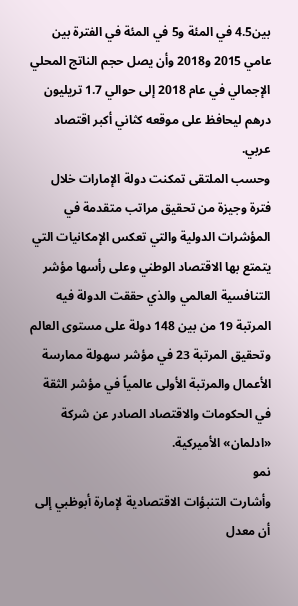بين4.5 في المئة و5 في المئة في الفترة بين عامي 2015 و2018 وأن يصل حجم الناتج المحلي الإجمالي في عام 2018 إلى حوالي 1.7 تريليون درهم ليحافظ على موقعه كثاني أكبر اقتصاد عربي.
وحسب الملتقى تمكنت دولة الإمارات خلال فترة وجيزة من تحقيق مراتب متقدمة في المؤشرات الدولية والتي تعكس الإمكانيات التي يتمتع بها الاقتصاد الوطني وعلى رأسها مؤشر التنافسية العالمي والذي حققت الدولة فيه المرتبة 19 من بين 148 دولة على مستوى العالم وتحقيق المرتبة 23 في مؤشر سهولة ممارسة الأعمال والمرتبة الأولى عالمياً في مؤشر الثقة في الحكومات والاقتصاد الصادر عن شركة «ادلمان» الأميركية.
نمو
وأشارت التنبؤات الاقتصادية لإمارة أبوظبي إلى أن معدل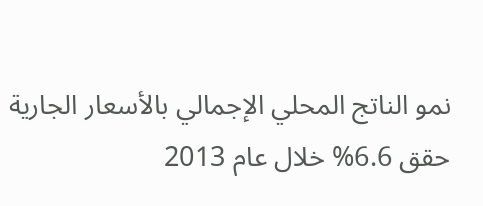نمو الناتج المحلي الإجمالي بالأسعار الجارية حقق 6.6% خلال عام 2013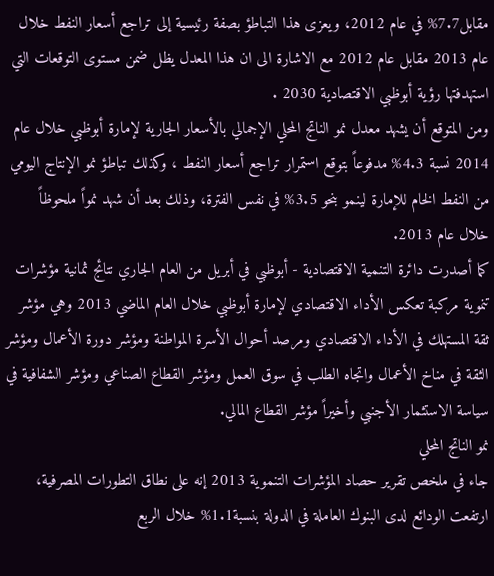مقابل7.7% في عام 2012، ويعزى هذا التباطؤ بصفة رئيسية إلى تراجع أسعار النفط خلال عام 2013 مقابل عام 2012 مع الاشارة الى ان هذا المعدل يظل ضمن مستوى التوقعات التي استهدفتها رؤية أبوظبي الاقتصادية 2030 .
ومن المتوقع أن يشهد معدل نمو الناتج المحلي الإجمالي بالأسعار الجارية لإمارة أبوظبي خلال عام 2014 نسبة 4.3% مدفوعاً بتوقع استمرار تراجع أسعار النفط ، وكذلك تباطؤ نمو الإنتاج اليومي من النفط الخام للإمارة لينمو بنحو 3.5% في نفس الفترة، وذلك بعد أن شهد نمواً ملحوظاً خلال عام 2013.
كما أصدرت دائرة التنمية الاقتصادية - أبوظبي في أبريل من العام الجاري نتائج ثمانية مؤشرات تنموية مركبة تعكس الأداء الاقتصادي لإمارة أبوظبي خلال العام الماضي 2013 وهي مؤشر ثقة المستهلك في الأداء الاقتصادي ومرصد أحوال الأسرة المواطنة ومؤشر دورة الأعمال ومؤشر الثقة في مناخ الأعمال واتجاه الطلب في سوق العمل ومؤشر القطاع الصناعي ومؤشر الشفافية في سياسة الاستثمار الأجنبي وأخيراً مؤشر القطاع المالي.
نمو الناتج المحلي
جاء في ملخص تقرير حصاد المؤشرات التنموية 2013 إنه على نطاق التطورات المصرفية، ارتفعت الودائع لدى البنوك العاملة في الدولة بنسبة1.1% خلال الربع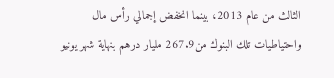الثالث من عام 2013، بينما انخفض إجمالي رأس مال واحتياطيات تلك البنوك من267.9 مليار درهم بنهاية شهر يونيو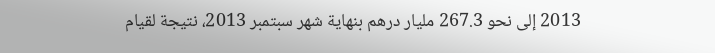2013 إلى نحو 267.3 مليار درهم بنهاية شهر سبتمبر 2013، نتيجة لقيام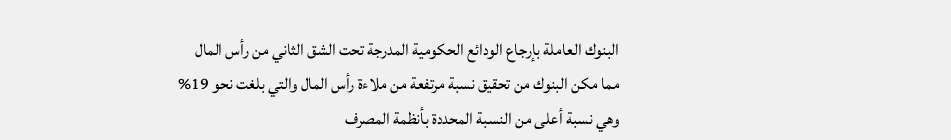البنوك العاملة بإرجاع الودائع الحكومية المدرجة تحت الشق الثاني من رأس المال مما مكن البنوك من تحقيق نسبة مرتفعة من ملاءة رأس المال والتي بلغت نحو 19% وهي نسبة أعلى من النسبة المحددة بأنظمة المصرف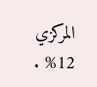المركزي 12% .